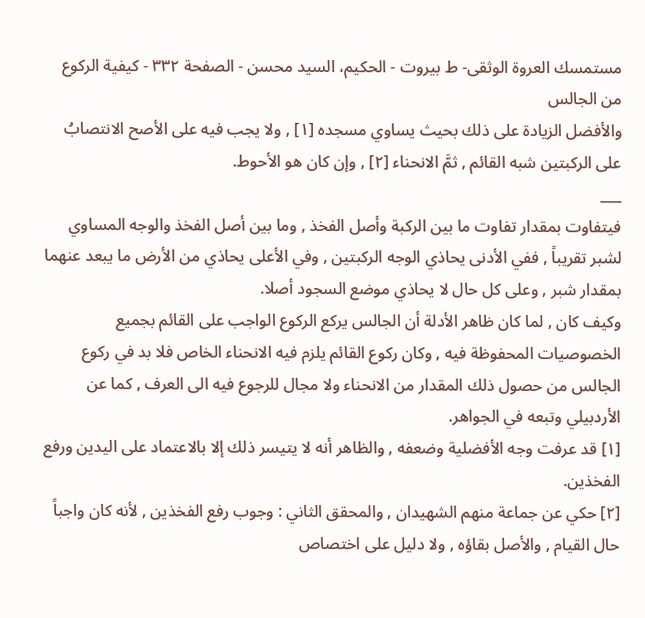مستمسك العروة الوثقى- ط بیروت - الحكيم، السيد محسن - الصفحة ٣٣٢ - كيفية الركوع من الجالس
والأفضل الزيادة على ذلك بحيث يساوي مسجده [١] , ولا يجب فيه على الأصح الانتصابُ على الركبتين شبه القائم , ثمَّ الانحناء [٢] , وإن كان هو الأحوط.
___
فيتفاوت بمقدار تفاوت ما بين الركبة وأصل الفخذ , وما بين أصل الفخذ والوجه المساوي لشبر تقريباً , ففي الأدنى يحاذي الوجه الركبتين , وفي الأعلى يحاذي من الأرض ما يبعد عنهما بمقدار شبر , وعلى كل حال لا يحاذي موضع السجود أصلا.
وكيف كان , لما كان ظاهر الأدلة أن الجالس يركع الركوع الواجب على القائم بجميع الخصوصيات المحفوظة فيه , وكان ركوع القائم يلزم فيه الانحناء الخاص فلا بد في ركوع الجالس من حصول ذلك المقدار من الانحناء ولا مجال للرجوع فيه الى العرف , كما عن الأردبيلي وتبعه في الجواهر.
[١] قد عرفت وجه الأفضلية وضعفه , والظاهر أنه لا يتيسر ذلك إلا بالاعتماد على اليدين ورفع الفخذين.
[٢] حكي عن جماعة منهم الشهيدان , والمحقق الثاني : وجوب رفع الفخذين , لأنه كان واجباً حال القيام , والأصل بقاؤه , ولا دليل على اختصاص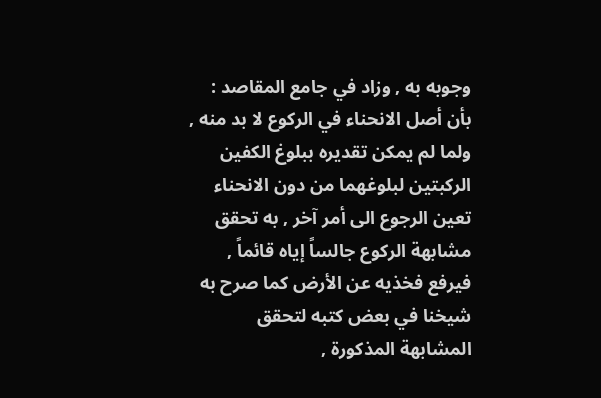وجوبه به , وزاد في جامع المقاصد : بأن أصل الانحناء في الركوع لا بد منه , ولما لم يمكن تقديره ببلوغ الكفين الركبتين لبلوغهما من دون الانحناء تعين الرجوع الى أمر آخر , به تحقق مشابهة الركوع جالساً إياه قائماً , فيرفع فخذيه عن الأرض كما صرح به شيخنا في بعض كتبه لتحقق المشابهة المذكورة ,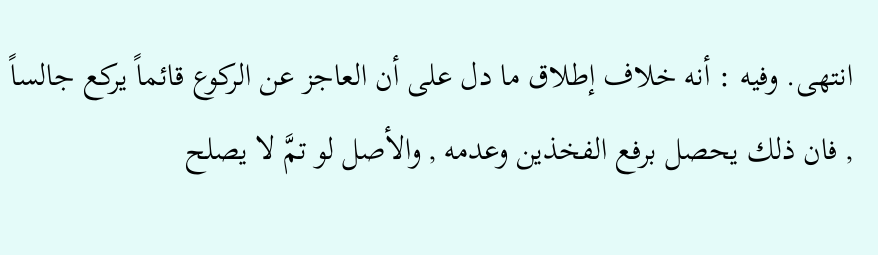انتهى. وفيه : أنه خلاف إطلاق ما دل على أن العاجز عن الركوع قائماً يركع جالساً , فان ذلك يحصل برفع الفخذين وعدمه , والأصل لو تمَّ لا يصلح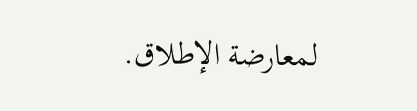لمعارضة الإطلاق.